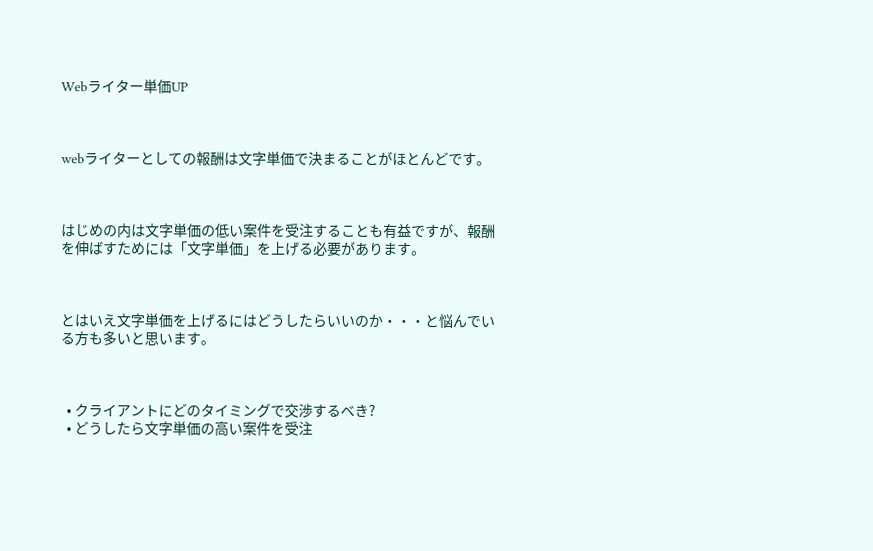Webライター単価UP



webライターとしての報酬は文字単価で決まることがほとんどです。



はじめの内は文字単価の低い案件を受注することも有益ですが、報酬を伸ばすためには「文字単価」を上げる必要があります。



とはいえ文字単価を上げるにはどうしたらいいのか・・・と悩んでいる方も多いと思います。



  • クライアントにどのタイミングで交渉するべき?
  • どうしたら文字単価の高い案件を受注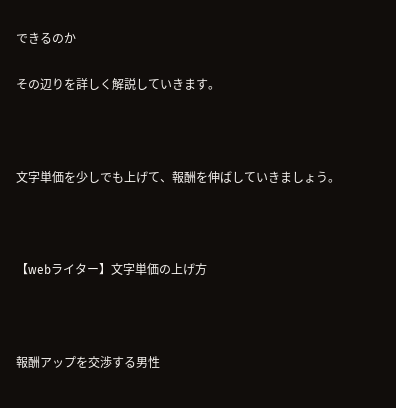できるのか

その辺りを詳しく解説していきます。



文字単価を少しでも上げて、報酬を伸ばしていきましょう。



【webライター】文字単価の上げ方



報酬アップを交渉する男性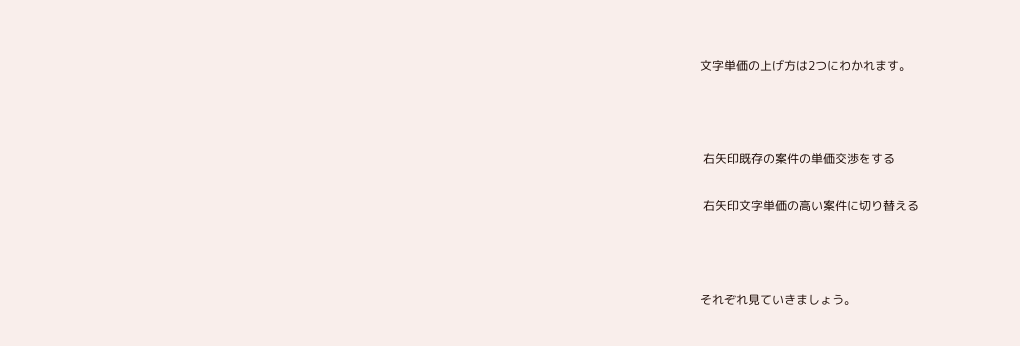文字単価の上げ方は2つにわかれます。



 右矢印既存の案件の単価交渉をする

 右矢印文字単価の高い案件に切り替える



それぞれ見ていきましょう。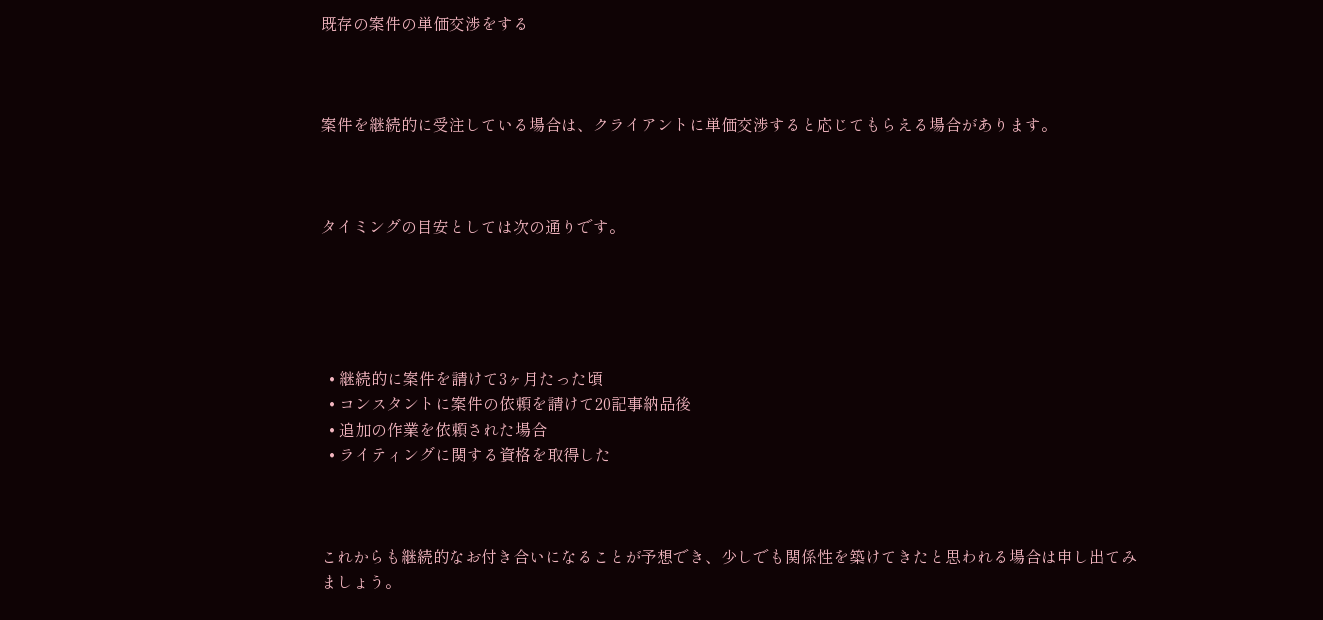既存の案件の単価交渉をする



案件を継続的に受注している場合は、クライアントに単価交渉すると応じてもらえる場合があります。



タイミングの目安としては次の通りです。





  • 継続的に案件を請けて3ヶ月たった頃
  • コンスタントに案件の依頼を請けて20記事納品後
  • 追加の作業を依頼された場合
  • ライティングに関する資格を取得した



これからも継続的なお付き合いになることが予想でき、少しでも関係性を築けてきたと思われる場合は申し出てみましょう。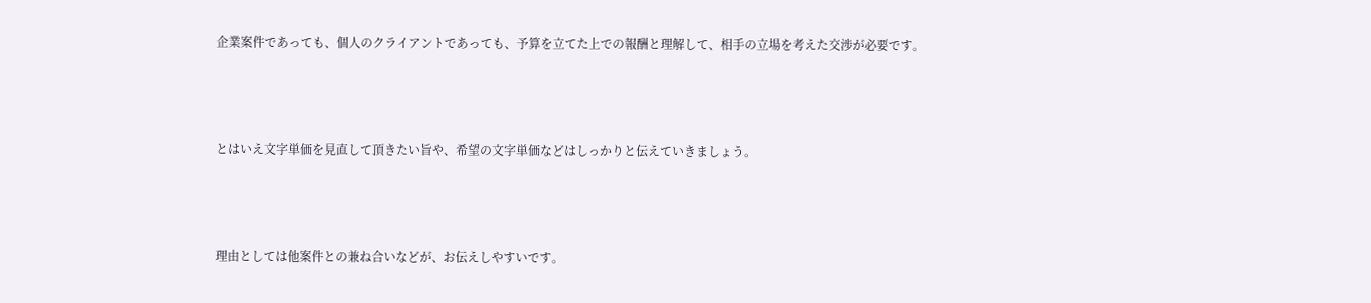企業案件であっても、個人のクライアントであっても、予算を立てた上での報酬と理解して、相手の立場を考えた交渉が必要です。



とはいえ文字単価を見直して頂きたい旨や、希望の文字単価などはしっかりと伝えていきましょう。



理由としては他案件との兼ね合いなどが、お伝えしやすいです。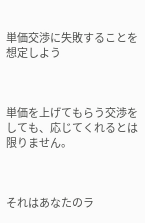単価交渉に失敗することを想定しよう



単価を上げてもらう交渉をしても、応じてくれるとは限りません。



それはあなたのラ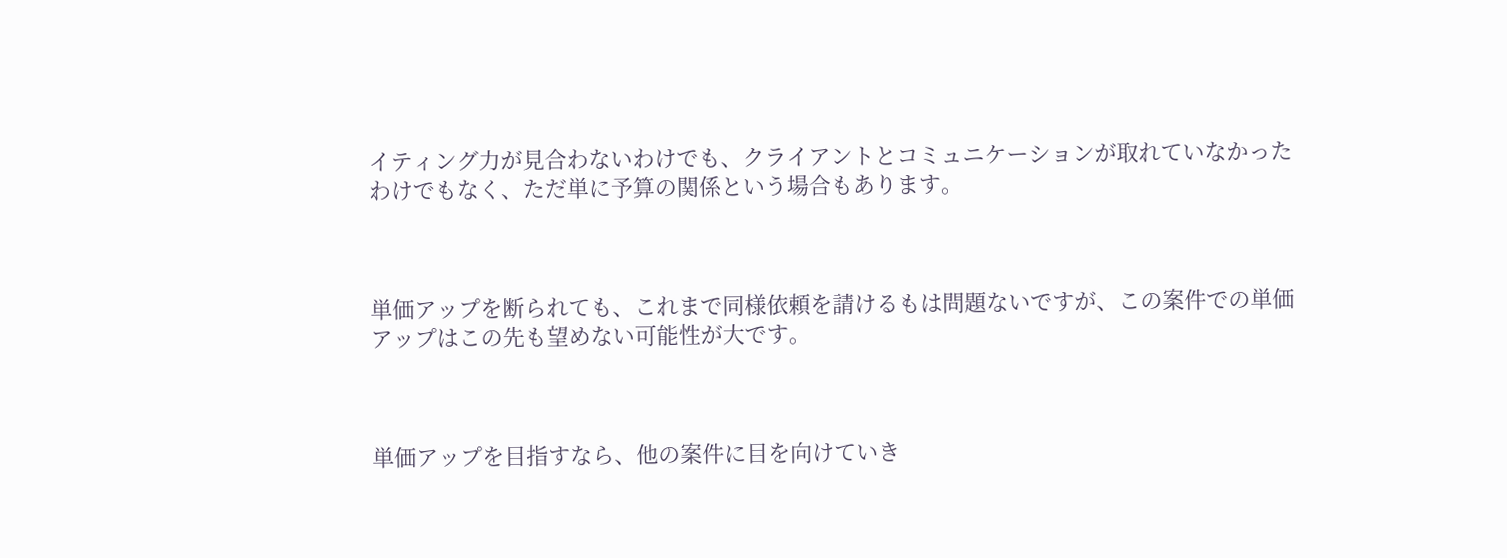イティング力が見合わないわけでも、クライアントとコミュニケーションが取れていなかったわけでもなく、ただ単に予算の関係という場合もあります。



単価アップを断られても、これまで同様依頼を請けるもは問題ないですが、この案件での単価アップはこの先も望めない可能性が大です。



単価アップを目指すなら、他の案件に目を向けていき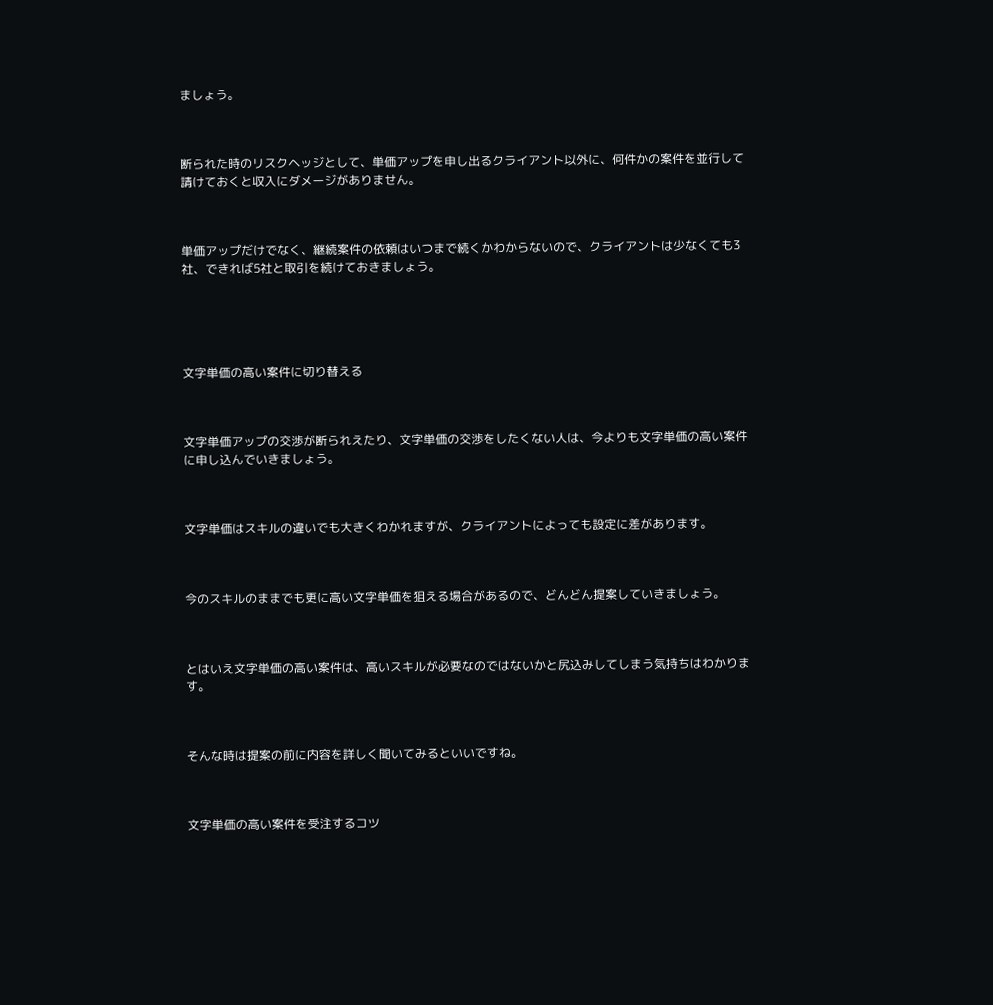ましょう。



断られた時のリスクヘッジとして、単価アップを申し出るクライアント以外に、何件かの案件を並行して請けておくと収入にダメージがありません。



単価アップだけでなく、継続案件の依頼はいつまで続くかわからないので、クライアントは少なくても3社、できれば5社と取引を続けておきましょう。





文字単価の高い案件に切り替える



文字単価アップの交渉が断られえたり、文字単価の交渉をしたくない人は、今よりも文字単価の高い案件に申し込んでいきましょう。



文字単価はスキルの違いでも大きくわかれますが、クライアントによっても設定に差があります。



今のスキルのままでも更に高い文字単価を狙える場合があるので、どんどん提案していきましょう。



とはいえ文字単価の高い案件は、高いスキルが必要なのではないかと尻込みしてしまう気持ちはわかります。



そんな時は提案の前に内容を詳しく聞いてみるといいですね。



文字単価の高い案件を受注するコツ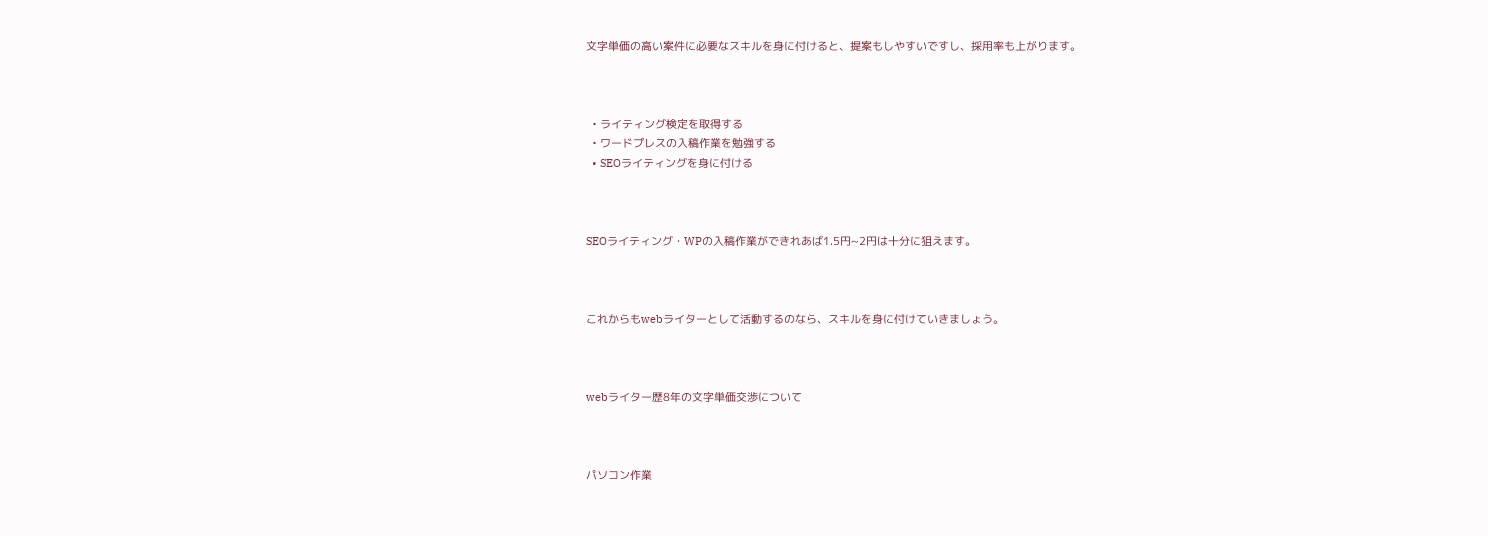文字単価の高い案件に必要なスキルを身に付けると、提案もしやすいですし、採用率も上がります。



  • ライティング検定を取得する
  • ワードプレスの入稿作業を勉強する
  • SEOライティングを身に付ける



SEOライティング・WPの入稿作業ができれあば1.5円~2円は十分に狙えます。



これからもwebライターとして活動するのなら、スキルを身に付けていきましょう。



webライター歴8年の文字単価交渉について



パソコン作業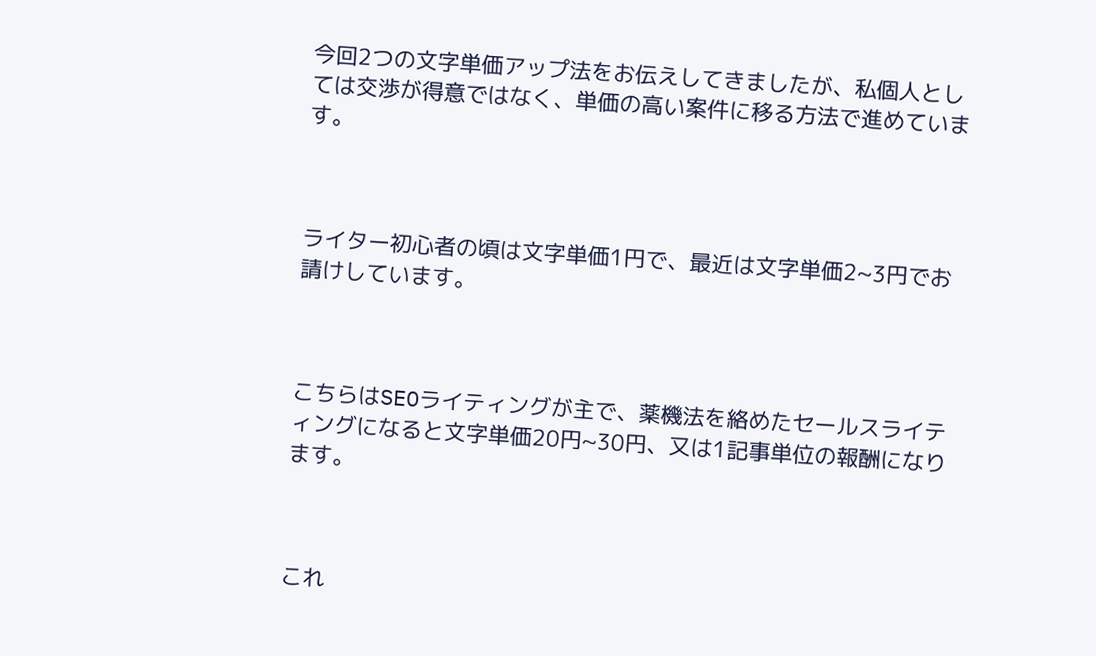今回2つの文字単価アップ法をお伝えしてきましたが、私個人としては交渉が得意ではなく、単価の高い案件に移る方法で進めています。



ライター初心者の頃は文字単価1円で、最近は文字単価2~3円でお請けしています。



こちらはSEOライティングが主で、薬機法を絡めたセールスライティングになると文字単価20円~30円、又は1記事単位の報酬になります。



これ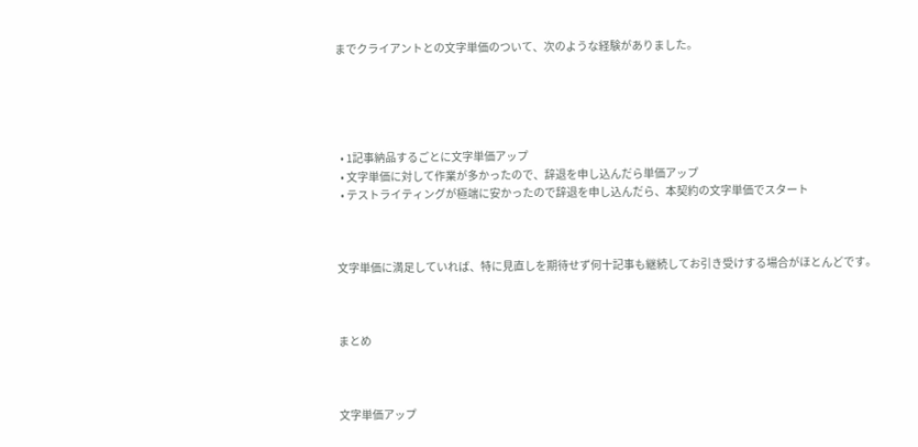までクライアントとの文字単価のついて、次のような経験がありました。





  • 1記事納品するごとに文字単価アップ
  • 文字単価に対して作業が多かったので、辞退を申し込んだら単価アップ
  • テストライティングが極端に安かったので辞退を申し込んだら、本契約の文字単価でスタート



文字単価に満足していれば、特に見直しを期待せず何十記事も継続してお引き受けする場合がほとんどです。



まとめ



文字単価アップ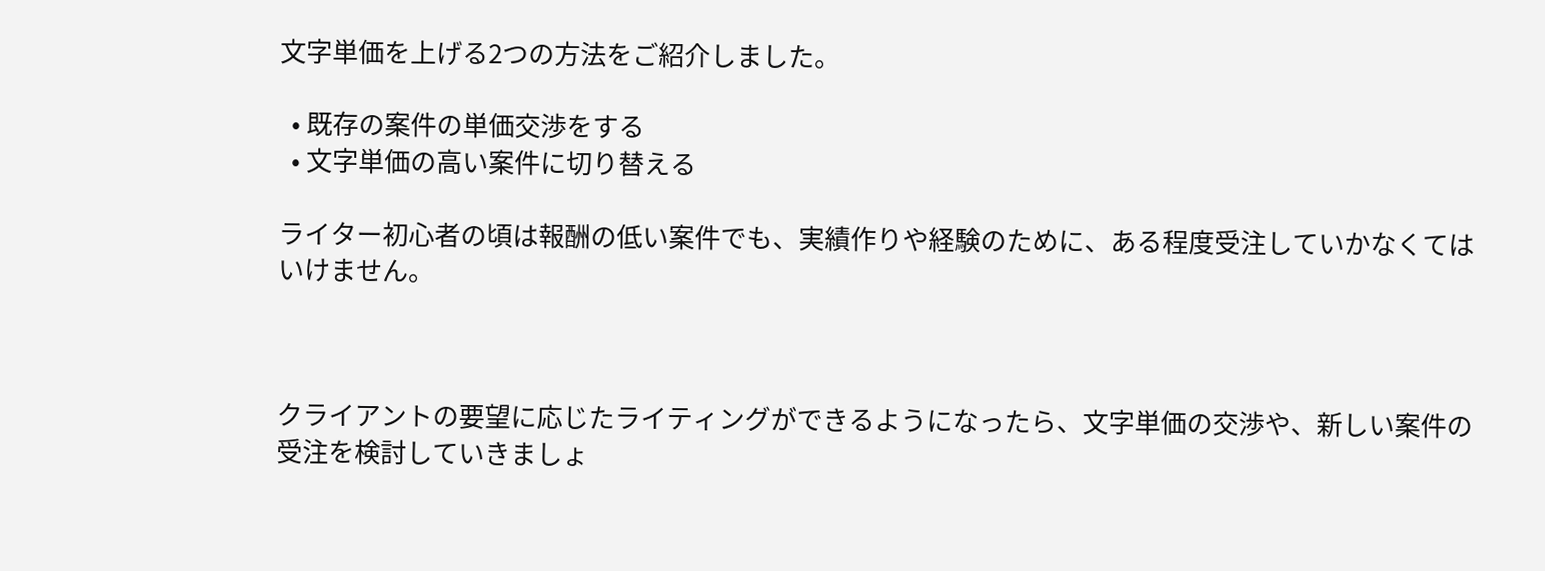文字単価を上げる2つの方法をご紹介しました。

  • 既存の案件の単価交渉をする
  • 文字単価の高い案件に切り替える

ライター初心者の頃は報酬の低い案件でも、実績作りや経験のために、ある程度受注していかなくてはいけません。



クライアントの要望に応じたライティングができるようになったら、文字単価の交渉や、新しい案件の受注を検討していきましょ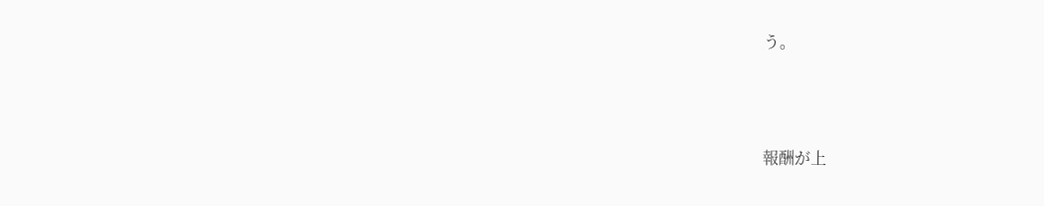う。



報酬が上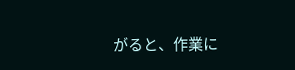がると、作業に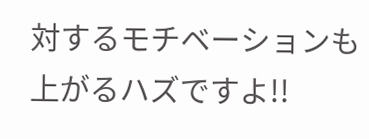対するモチベーションも上がるハズですよ!!